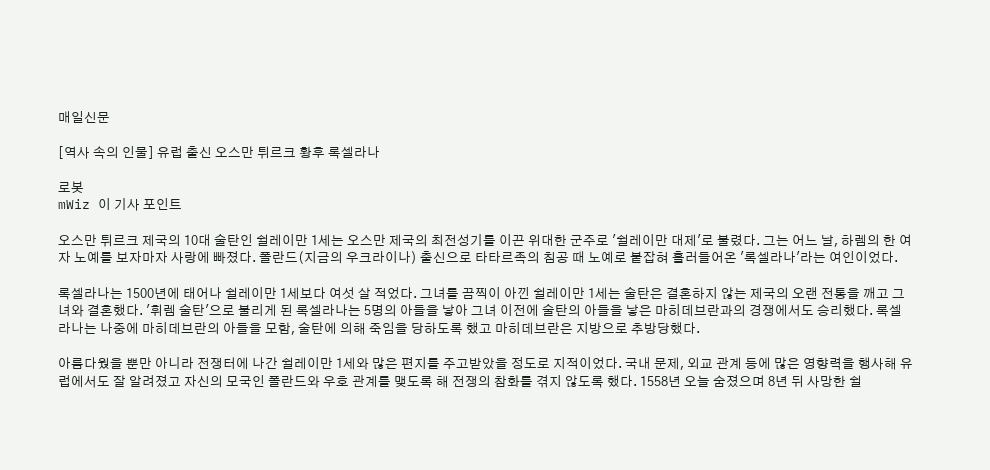매일신문

[역사 속의 인물] 유럽 출신 오스만 튀르크 황후 록셀라나

로봇
mWiz 이 기사 포인트

오스만 튀르크 제국의 10대 술탄인 쉴레이만 1세는 오스만 제국의 최전성기를 이끈 위대한 군주로 '쉴레이만 대제'로 불렸다. 그는 어느 날, 하렘의 한 여자 노예를 보자마자 사랑에 빠졌다. 폴란드(지금의 우크라이나) 출신으로 타타르족의 침공 때 노예로 붙잡혀 흘러들어온 '록셀라나'라는 여인이었다.

록셀라나는 1500년에 태어나 쉴레이만 1세보다 여섯 살 적었다. 그녀를 끔찍이 아낀 쉴레이만 1세는 술탄은 결혼하지 않는 제국의 오랜 전통을 깨고 그녀와 결혼했다. '휘렘 술탄'으로 불리게 된 록셀라나는 5명의 아들을 낳아 그녀 이전에 술탄의 아들을 낳은 마히데브란과의 경쟁에서도 승리했다. 록셀라나는 나중에 마히데브란의 아들을 모함, 술탄에 의해 죽임을 당하도록 했고 마히데브란은 지방으로 추방당했다.

아름다웠을 뿐만 아니라 전쟁터에 나간 쉴레이만 1세와 많은 편지를 주고받았을 정도로 지적이었다. 국내 문제, 외교 관계 등에 많은 영향력을 행사해 유럽에서도 잘 알려졌고 자신의 모국인 폴란드와 우호 관계를 맺도록 해 전쟁의 참화를 겪지 않도록 했다. 1558년 오늘 숨졌으며 8년 뒤 사망한 쉴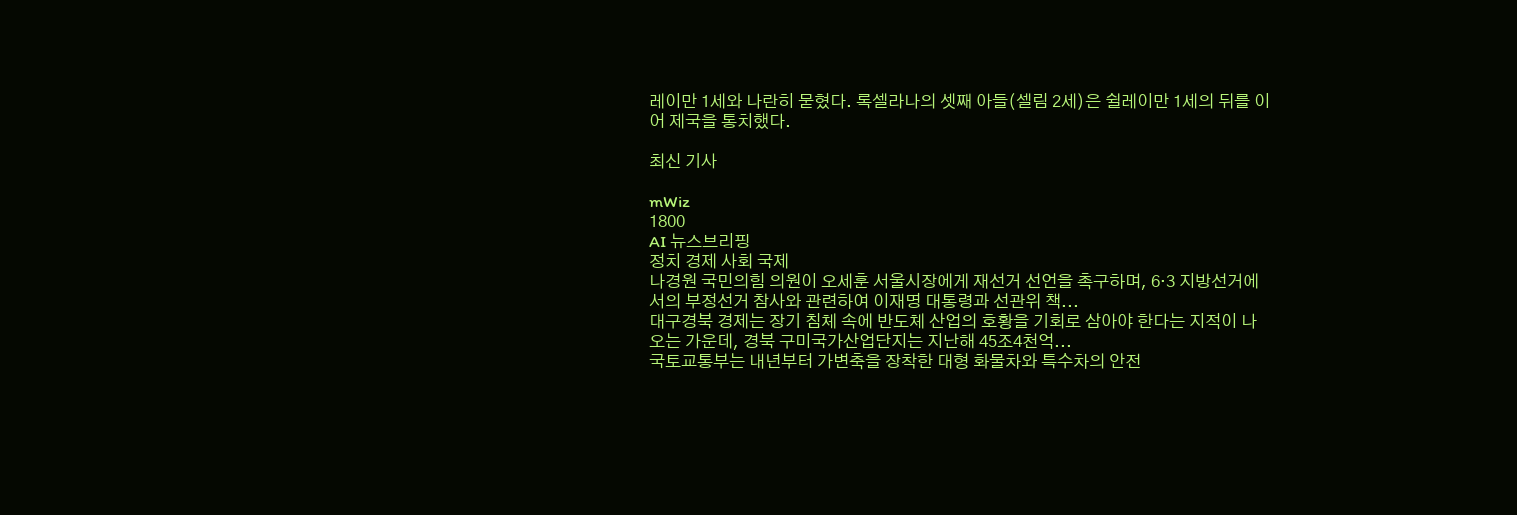레이만 1세와 나란히 묻혔다. 록셀라나의 셋째 아들(셀림 2세)은 쉴레이만 1세의 뒤를 이어 제국을 통치했다.

최신 기사

mWiz
1800
AI 뉴스브리핑
정치 경제 사회 국제
나경원 국민의힘 의원이 오세훈 서울시장에게 재선거 선언을 촉구하며, 6·3 지방선거에서의 부정선거 참사와 관련하여 이재명 대통령과 선관위 책...
대구경북 경제는 장기 침체 속에 반도체 산업의 호황을 기회로 삼아야 한다는 지적이 나오는 가운데, 경북 구미국가산업단지는 지난해 45조4천억...
국토교통부는 내년부터 가변축을 장착한 대형 화물차와 특수차의 안전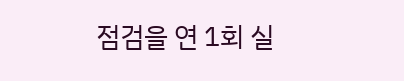점검을 연 1회 실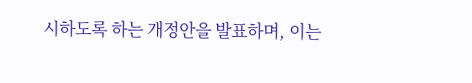시하도록 하는 개정안을 발표하며, 이는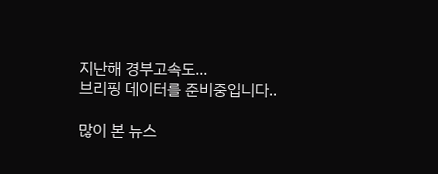지난해 경부고속도...
브리핑 데이터를 준비중입니다..

많이 본 뉴스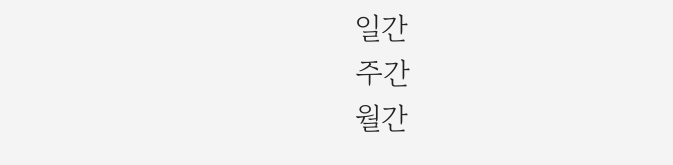일간
주간
월간